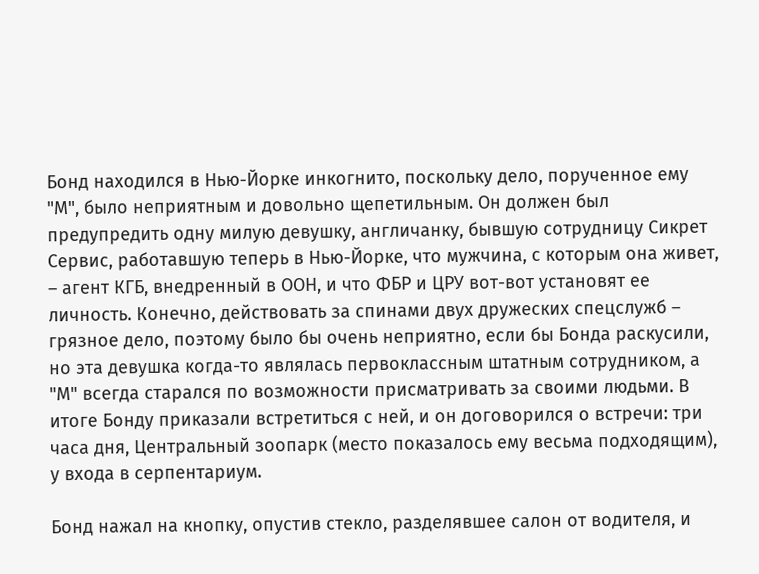Бонд находился в Нью-Йорке инкогнито, поскольку дело, порученное ему "М", было неприятным и довольно щепетильным. Он должен был предупредить одну милую девушку, англичанку, бывшую сотрудницу Сикрет Сервис, работавшую теперь в Нью-Йорке, что мужчина, с которым она живет, – агент КГБ, внедренный в ООН, и что ФБР и ЦРУ вот-вот установят ее личность. Конечно, действовать за спинами двух дружеских спецслужб – грязное дело, поэтому было бы очень неприятно, если бы Бонда раскусили, но эта девушка когда-то являлась первоклассным штатным сотрудником, а "М" всегда старался по возможности присматривать за своими людьми. В итоге Бонду приказали встретиться с ней, и он договорился о встречи: три часа дня, Центральный зоопарк (место показалось ему весьма подходящим), у входа в серпентариум.

Бонд нажал на кнопку, опустив стекло, разделявшее салон от водителя, и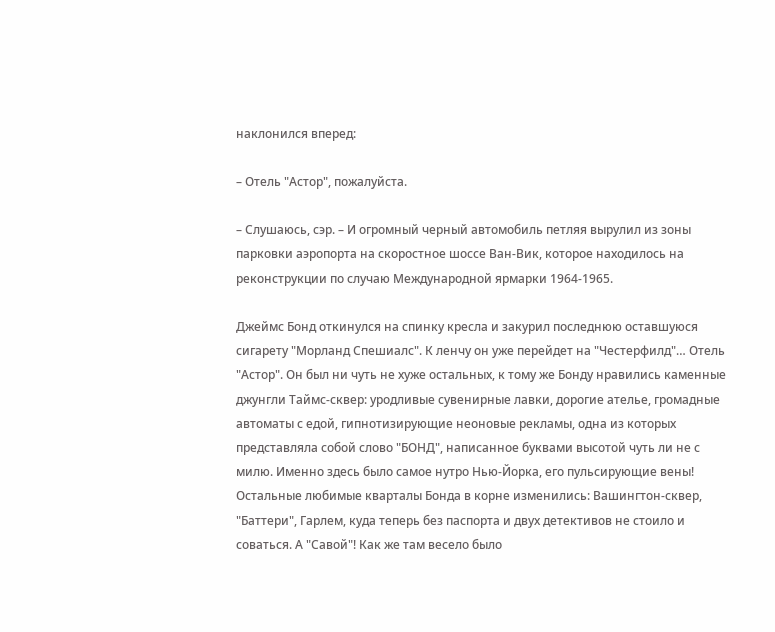наклонился вперед:

– Отель "Астор", пожалуйста.

– Слушаюсь, сэр. – И огромный черный автомобиль петляя вырулил из зоны парковки аэропорта на скоростное шоссе Ван-Вик, которое находилось на реконструкции по случаю Международной ярмарки 1964-1965.

Джеймс Бонд откинулся на спинку кресла и закурил последнюю оставшуюся сигарету "Морланд Спешиалс". К ленчу он уже перейдет на "Честерфилд"… Отель "Астор". Он был ни чуть не хуже остальных, к тому же Бонду нравились каменные джунгли Таймс-сквер: уродливые сувенирные лавки, дорогие ателье, громадные автоматы с едой, гипнотизирующие неоновые рекламы, одна из которых представляла собой слово "БОНД", написанное буквами высотой чуть ли не с милю. Именно здесь было самое нутро Нью-Йорка, его пульсирующие вены! Остальные любимые кварталы Бонда в корне изменились: Вашингтон-сквер, "Баттери", Гарлем, куда теперь без паспорта и двух детективов не стоило и соваться. А "Савой"! Как же там весело было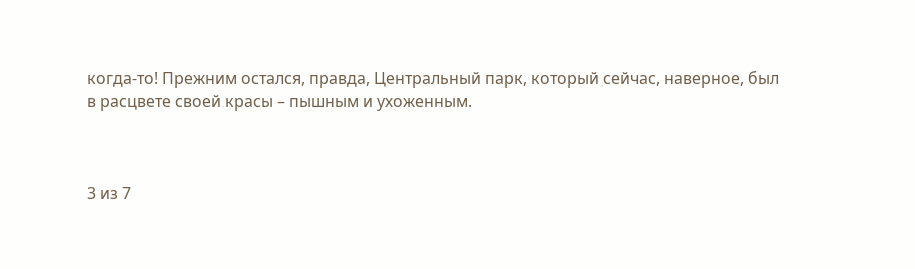когда-то! Прежним остался, правда, Центральный парк, который сейчас, наверное, был в расцвете своей красы – пышным и ухоженным.



3 из 7